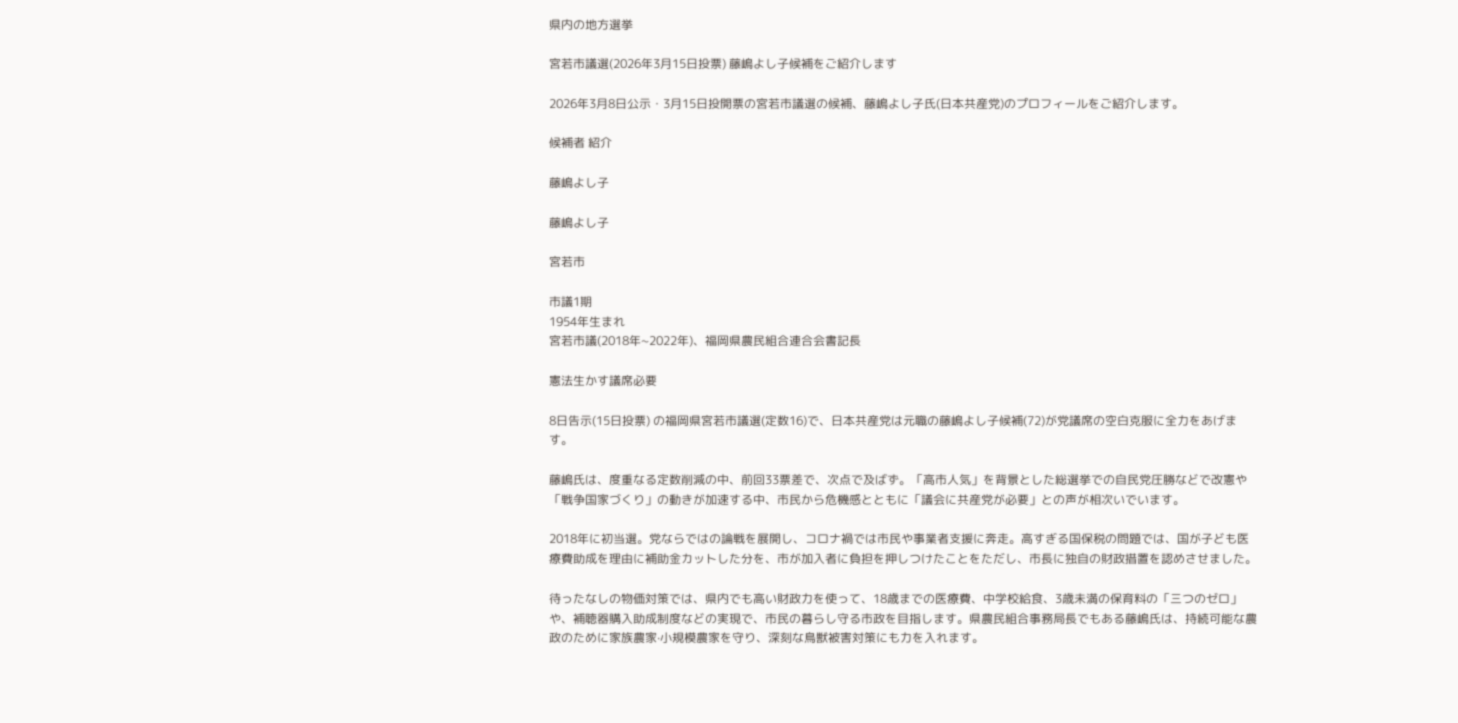県内の地方選挙

宮若市議選(2026年3月15日投票) 藤嶋よし子候補をご紹介します

2026年3月8日公示・3月15日投開票の宮若市議選の候補、藤嶋よし子氏(日本共産党)のプロフィールをご紹介します。

候補者 紹介

藤嶋よし子

藤嶋よし子

宮若市

市議1期
1954年生まれ
宮若市議(2018年~2022年)、福岡県農民組合連合会書記長

憲法生かす議席必要

8日告示(15日投票) の福岡県宮若市議選(定数16)で、日本共産党は元職の藤嶋よし子候補(72)が党議席の空白克服に全力をあげます。

藤嶋氏は、度重なる定数削減の中、前回33票差で、次点で及ばず。「高市人気」を背景とした総選挙での自民党圧勝などで改憲や「戦争国家づくり」の動きが加速する中、市民から危機感とともに「議会に共産党が必要」との声が相次いでいます。

2018年に初当選。党ならではの論戦を展開し、コロナ禍では市民や事業者支援に奔走。高すぎる国保税の問題では、国が子ども医療費助成を理由に補助金カットした分を、市が加入者に負担を押しつけたことをただし、市長に独自の財政措置を認めさせました。

待ったなしの物価対策では、県内でも高い財政力を使って、18歳までの医療費、中学校給食、3歳未満の保育料の「三つのゼロ」や、補聴器購入助成制度などの実現で、市民の暮らし守る市政を目指します。県農民組合事務局長でもある藤嶋氏は、持続可能な農政のために家族農家·小規模農家を守り、深刻な鳥獣被害対策にも力を入れます。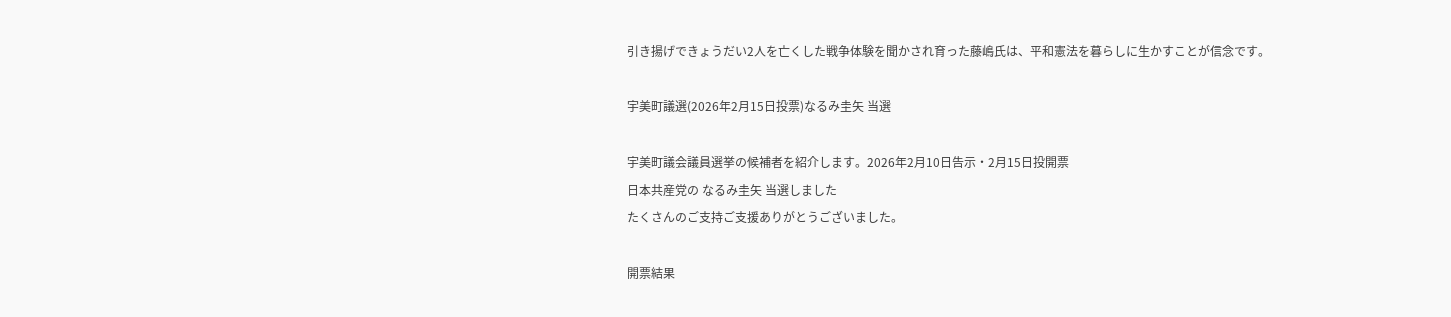引き揚げできょうだい2人を亡くした戦争体験を聞かされ育った藤嶋氏は、平和憲法を暮らしに生かすことが信念です。

宇美町議選(2026年2月15日投票)なるみ圭矢 当選

宇美町議会議員選挙の候補者を紹介します。2026年2月10日告示・2月15日投開票
日本共産党の なるみ圭矢 当選しました
たくさんのご支持ご支援ありがとうございました。

開票結果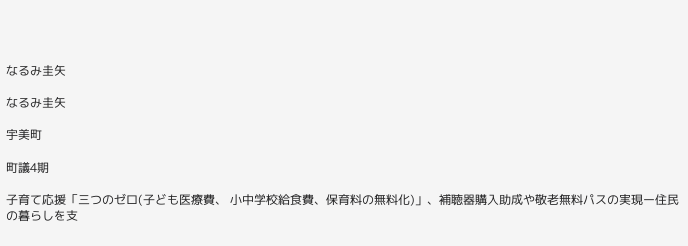なるみ圭矢

なるみ圭矢

宇美町

町議4期

子育て応援「三つのゼロ(子ども医療費、 小中学校給食費、保育料の無料化)」、補聴器購入助成や敬老無料パスの実現ー住民の暮らしを支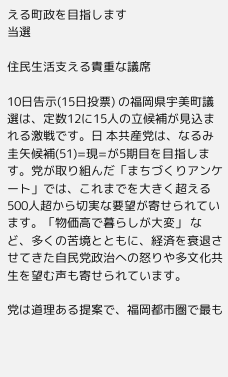える町政を目指します
当選

住民生活支える貴重な議席

10日告示(15日投票) の福岡県宇美町議選は、定数12に15人の立候補が見込まれる激戦です。日 本共産党は、なるみ圭矢候補(51)=現=が5期目を目指します。党が取り組んだ「まちづくりアンケート」では、これまでを大きく超える500人超から切実な要望が寄せられています。「物価高で暮らしが大変」 など、多くの苦境とともに、経済を衰退させてきた自民党政治への怒りや多文化共生を望む声も寄せられています。

党は道理ある提案で、福岡都市圏で最も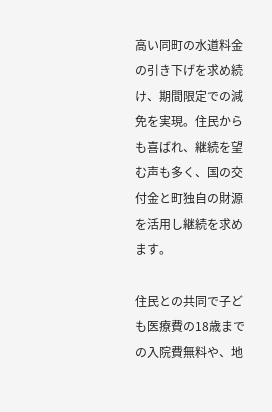高い同町の水道料金の引き下げを求め続け、期間限定での減免を実現。住民からも喜ばれ、継続を望む声も多く、国の交付金と町独自の財源を活用し継続を求めます。

住民との共同で子ども医療費の18歳までの入院費無料や、地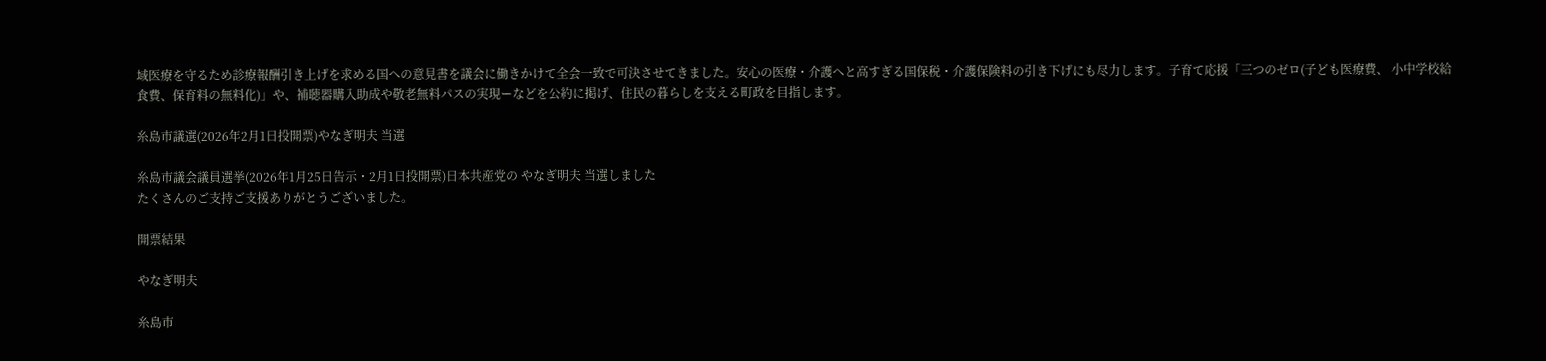域医療を守るため診療報酬引き上げを求める国への意見書を議会に働きかけて全会一致で可決させてきました。安心の医療・介護へと高すぎる国保税・介護保険料の引き下げにも尽力します。子育て応援「三つのゼロ(子ども医療費、 小中学校給食費、保育料の無料化)」や、補聴器購入助成や敬老無料パスの実現ーなどを公約に掲げ、住民の暮らしを支える町政を目指します。

糸島市議選(2026年2月1日投開票)やなぎ明夫 当選

糸島市議会議員選挙(2026年1月25日告示・2月1日投開票)日本共産党の やなぎ明夫 当選しました
たくさんのご支持ご支援ありがとうございました。

開票結果

やなぎ明夫

糸島市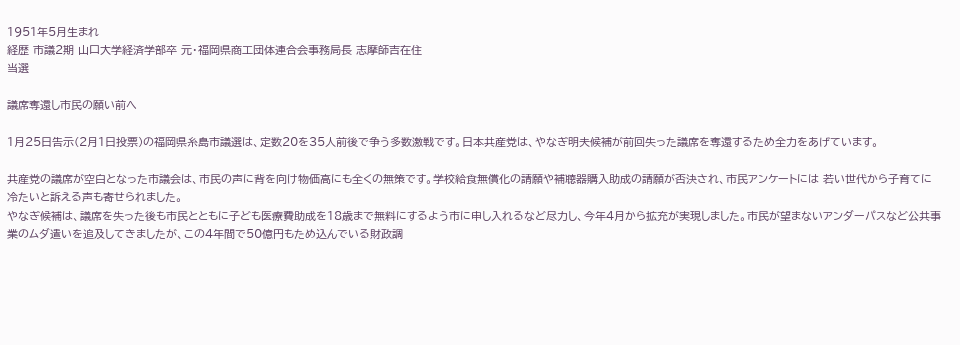1951年5月生まれ
経歴 市議2期 山口大学経済学部卒 元・福岡県商工団体連合会事務局長 志摩師吉在住
当選

議席奪還し市民の願い前へ

1月25日告示(2月1日投票)の福岡県糸島市議選は、定数20を35人前後で争う多数激戦です。日本共産党は、やなぎ明夫候補が前回失った議席を奪還するため全力をあげています。

共産党の議席が空白となった市議会は、市民の声に背を向け物価高にも全くの無策です。学校給食無償化の請願や補聴器購入助成の請願が否決され、市民アンケートには 若い世代から子育てに冷たいと訴える声も寄せられました。
やなぎ候補は、議席を失った後も市民とともに子ども医療費助成を18歳まで無料にするよう市に申し入れるなど尽力し、今年4月から拡充が実現しました。市民が望まないアンダーパスなど公共事業のムダ遣いを追及してきましたが、この4年間で50億円もため込んでいる財政調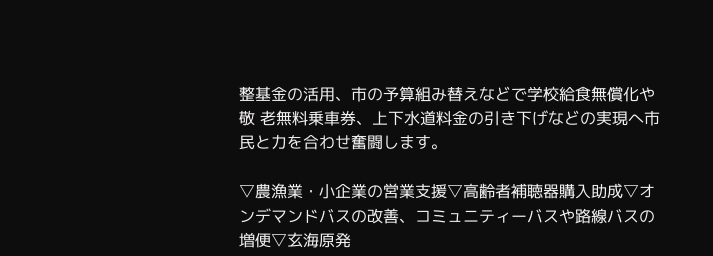整基金の活用、市の予算組み替えなどで学校給食無償化や敬 老無料乗車券、上下水道料金の引き下げなどの実現へ市民と力を合わせ奮闘します。

▽農漁業・小企業の営業支援▽高齢者補聴器購入助成▽オンデマンドバスの改善、コミュニティーバスや路線バスの増便▽玄海原発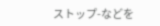ストップ-などを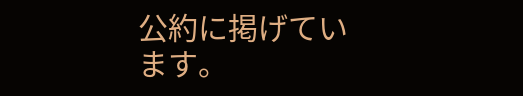公約に掲げています。